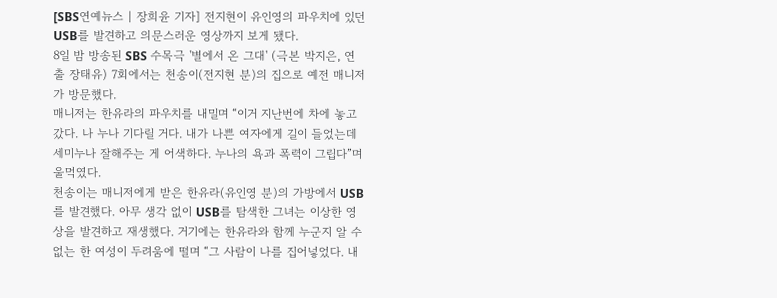[SBS연예뉴스 | 장희윤 기자] 전지현이 유인영의 파우치에 있던 USB를 발견하고 의문스러운 영상까지 보게 됐다.
8일 밤 방송된 SBS 수목극 '별에서 온 그대' (극본 박지은, 연출 장태유) 7회에서는 천송이(전지현 분)의 집으로 예전 매니저가 방문했다.
매니저는 한유라의 파우치를 내밀며 “이거 지난번에 차에 놓고 갔다. 나 누나 기다릴 거다. 내가 나쁜 여자에게 길이 들었는데 세미누나 잘해주는 게 어색하다. 누나의 욕과 폭력이 그립다”며 울먹였다.
천송이는 매니저에게 받은 한유라(유인영 분)의 가방에서 USB를 발견했다. 아무 생각 없이 USB를 탐색한 그녀는 이상한 영상을 발견하고 재생했다. 거기에는 한유라와 함께 누군지 알 수 없는 한 여성이 두려움에 떨며 “그 사람이 나를 집어넣었다. 내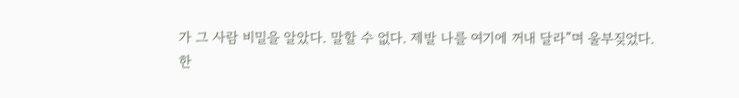가 그 사람 비밀을 알았다. 말할 수 없다. 제발 나를 여기에 꺼내 달라”며 울부짖었다.
한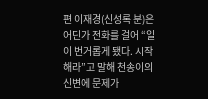편 이재경(신성록 분)은 어딘가 전화를 걸어 “일이 번거롭게 됐다. 시작해라”고 말해 천송이의 신변에 문제가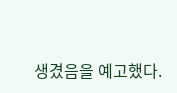생겼음을 예고했다.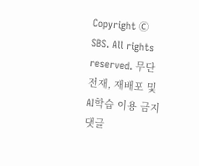Copyright Ⓒ SBS. All rights reserved. 무단 전재, 재배포 및 AI학습 이용 금지
댓글